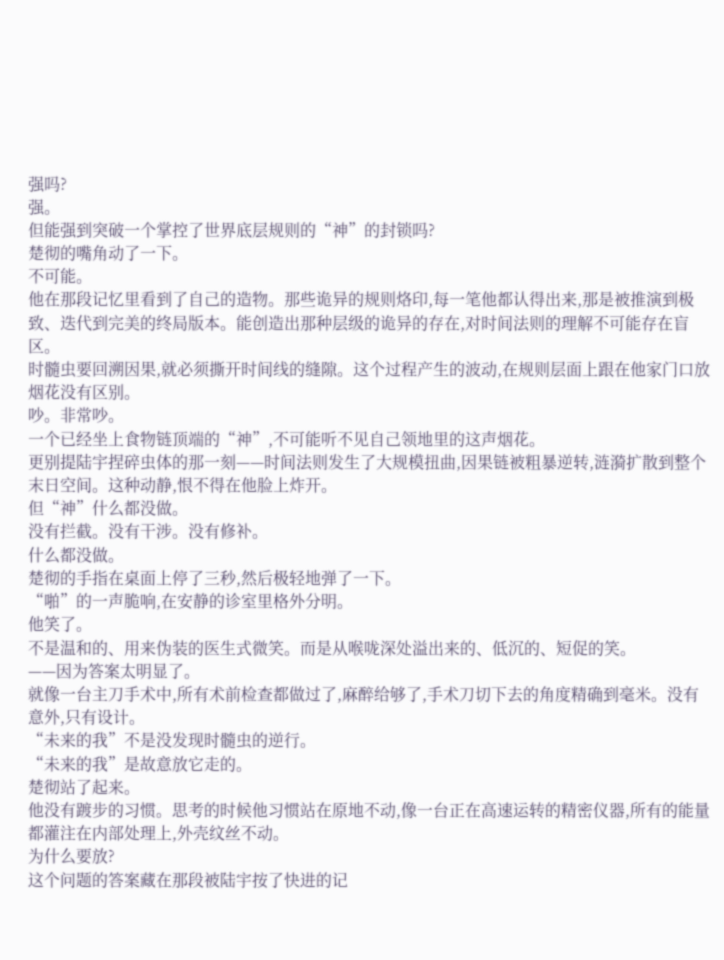强吗?
强。
但能强到突破一个掌控了世界底层规则的“神”的封锁吗?
楚彻的嘴角动了一下。
不可能。
他在那段记忆里看到了自己的造物。那些诡异的规则烙印,每一笔他都认得出来,那是被推演到极致、迭代到完美的终局版本。能创造出那种层级的诡异的存在,对时间法则的理解不可能存在盲区。
时髓虫要回溯因果,就必须撕开时间线的缝隙。这个过程产生的波动,在规则层面上跟在他家门口放烟花没有区别。
吵。非常吵。
一个已经坐上食物链顶端的“神”,不可能听不见自己领地里的这声烟花。
更别提陆宇捏碎虫体的那一刻——时间法则发生了大规模扭曲,因果链被粗暴逆转,涟漪扩散到整个末日空间。这种动静,恨不得在他脸上炸开。
但“神”什么都没做。
没有拦截。没有干涉。没有修补。
什么都没做。
楚彻的手指在桌面上停了三秒,然后极轻地弹了一下。
“啪”的一声脆响,在安静的诊室里格外分明。
他笑了。
不是温和的、用来伪装的医生式微笑。而是从喉咙深处溢出来的、低沉的、短促的笑。
——因为答案太明显了。
就像一台主刀手术中,所有术前检查都做过了,麻醉给够了,手术刀切下去的角度精确到毫米。没有意外,只有设计。
“未来的我”不是没发现时髓虫的逆行。
“未来的我”是故意放它走的。
楚彻站了起来。
他没有踱步的习惯。思考的时候他习惯站在原地不动,像一台正在高速运转的精密仪器,所有的能量都灌注在内部处理上,外壳纹丝不动。
为什么要放?
这个问题的答案藏在那段被陆宇按了快进的记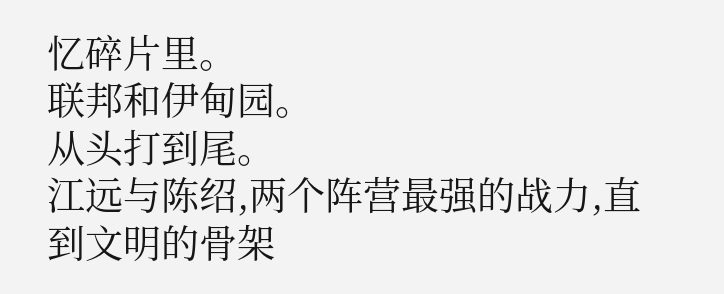忆碎片里。
联邦和伊甸园。
从头打到尾。
江远与陈绍,两个阵营最强的战力,直到文明的骨架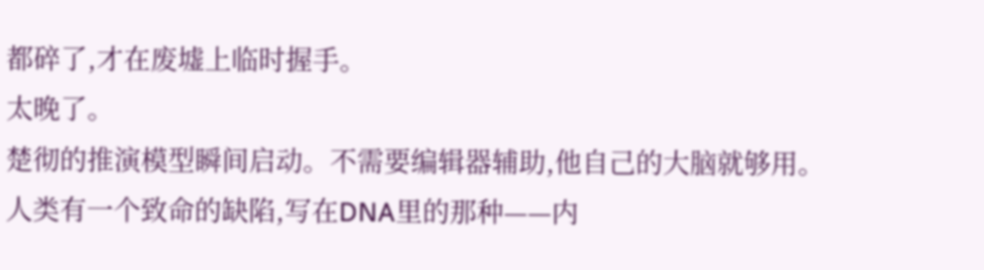都碎了,才在废墟上临时握手。
太晚了。
楚彻的推演模型瞬间启动。不需要编辑器辅助,他自己的大脑就够用。
人类有一个致命的缺陷,写在DNA里的那种——内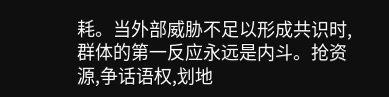耗。当外部威胁不足以形成共识时,群体的第一反应永远是内斗。抢资源,争话语权,划地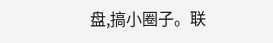盘,搞小圈子。联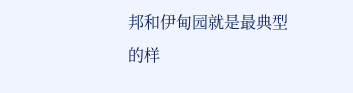邦和伊甸园就是最典型的样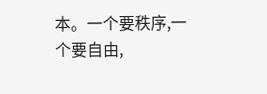本。一个要秩序,一个要自由,